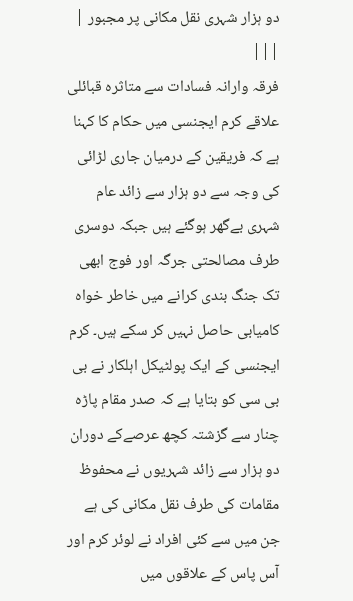دو ہزار شہری نقل مکانی پر مجبور | |||
فرقہ وارانہ فسادات سے متاثرہ قبائلی علاقے کرم ایجنسی میں حکام کا کہنا ہے کہ فریقین کے درمیان جاری لڑائی کی وجہ سے دو ہزار سے زائد عام شہری بےگھر ہوگئے ہیں جبکہ دوسری طرف مصالحتی جرگہ اور فوج ابھی تک جنگ بندی کرانے میں خاطر خواہ کامیابی حاصل نہیں کر سکے ہیں۔ کرم ایجنسی کے ایک پولٹیکل اہلکار نے بی بی سی کو بتایا ہے کہ صدر مقام پاڑہ چنار سے گزشتہ کچھ عرصےکے دوران دو ہزار سے زائد شہریوں نے محفوظ مقامات کی طرف نقل مکانی کی ہے جن میں سے کئی افراد نے لوئر کرم اور آس پاس کے علاقوں میں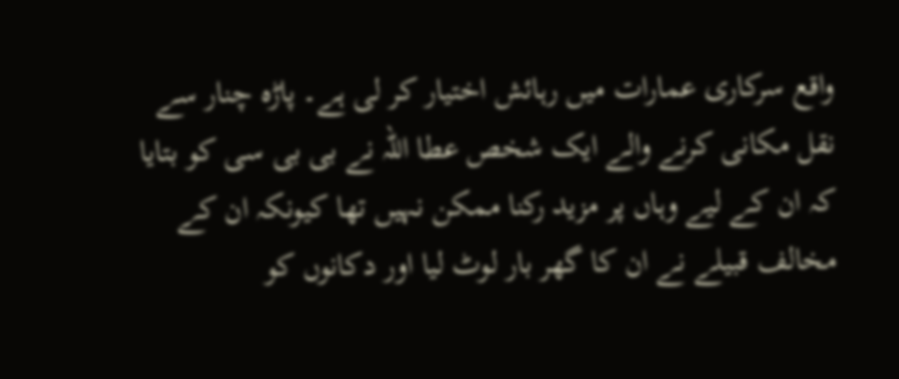واقع سرکاری عمارات میں رہائش اختیار کر لی ہے۔ پاڑہ چنار سے نقل مکانی کرنے والے ایک شخص عطا اللہ نے بی بی سی کو بتایا کہ ان کے لیے وہاں پر مزید رکنا ممکن نہیں تھا کیونکہ ان کے مخالف قبیلے نے ان کا گھر بار لوٹ لیا اور دکانوں کو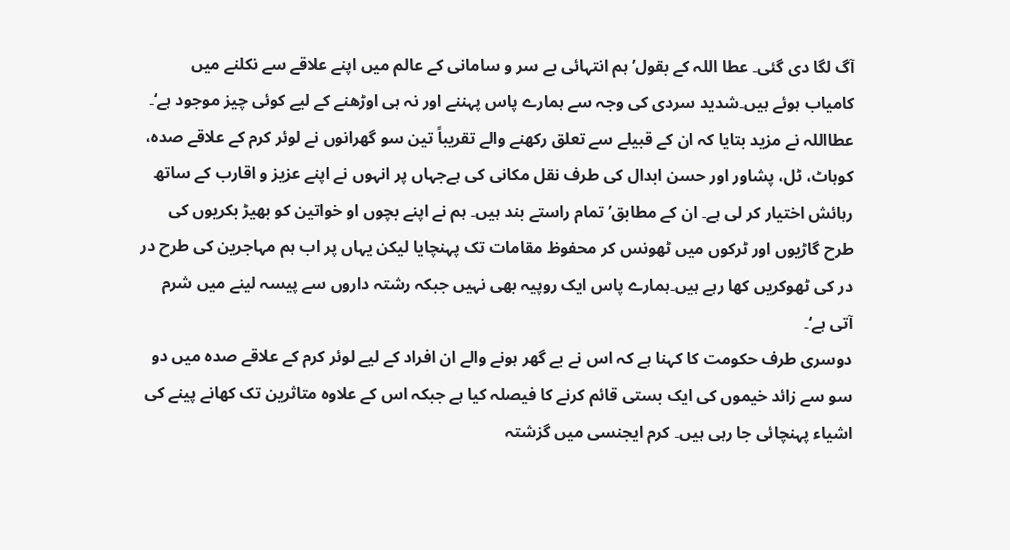آگ لگا دی گئی۔ عطا اللہ کے بقول’ ہم انتہائی بے سر و سامانی کے عالم میں اپنے علاقے سے نکلنے میں کامیاب ہوئے ہیں۔شدید سردی کی وجہ سے ہمارے پاس پہننے اور نہ ہی اوڑھنے کے لیے کوئی چیز موجود ہے‘۔ عطااللہ نے مزید بتایا کہ ان کے قبیلے سے تعلق رکھنے والے تقریباً تین سو گھرانوں نے لوئر کرم کے علاقے صدہ، کوہاٹ، ٹل، پشاور اور حسن ابدال کی طرف نقل مکانی کی ہےجہاں پر انہوں نے اپنے عزیز و اقارب کے ساتھ رہائش اختیار کر لی ہے۔ ان کے مطابق’ تمام راستے بند ہیں۔ ہم نے اپنے بچوں او خواتین کو بھیڑ بکریوں کی طرح گاڑیوں اور ٹرکوں میں ٹھونس کر محفوظ مقامات تک پہنچایا لیکن یہاں پر اب ہم مہاجرین کی طرح در در کی ٹھوکریں کھا رہے ہیں۔ہمارے پاس ایک روپیہ بھی نہیں جبکہ رشتہ داروں سے پیسہ لینے میں شرم آتی ہے‘۔
دوسری طرف حکومت کا کہنا ہے کہ اس نے بے گھر ہونے والے ان افراد کے لیے لوئر کرم کے علاقے صدہ میں دو سو سے زائد خیموں کی ایک بستی قائم کرنے کا فیصلہ کیا ہے جبکہ اس کے علاوہ متاثرین تک کھانے پینے کی اشیاء پہنچائی جا رہی ہیں۔ کرم ایجنسی میں گزشتہ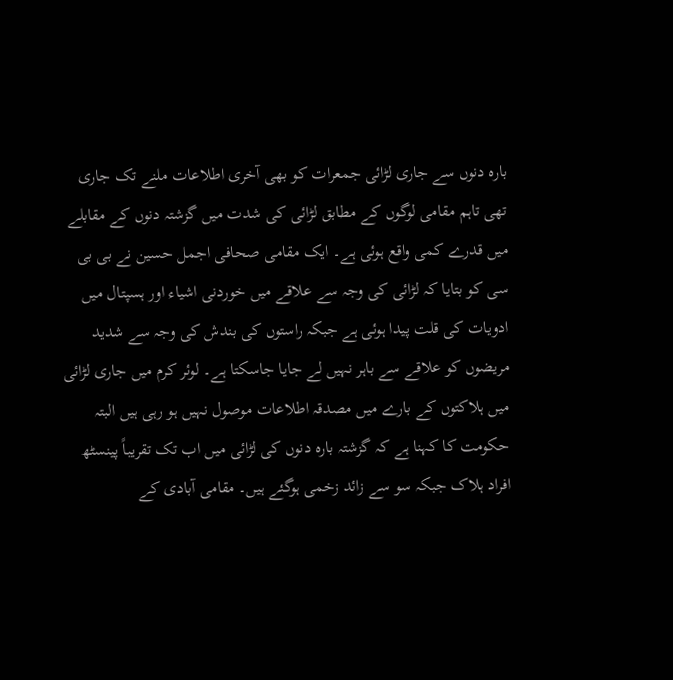بارہ دنوں سے جاری لڑائی جمعرات کو بھی آخری اطلاعات ملنے تک جاری تھی تاہم مقامی لوگوں کے مطابق لڑائی کی شدت میں گزشتہ دنوں کے مقابلے میں قدرے کمی واقع ہوئی ہے۔ ایک مقامی صحافی اجمل حسین نے بی بی سی کو بتایا کہ لڑائی کی وجہ سے علاقے میں خوردنی اشیاء اور ہسپتال میں ادویات کی قلت پیدا ہوئی ہے جبکہ راستوں کی بندش کی وجہ سے شدید مریضوں کو علاقے سے باہر نہیں لے جایا جاسکتا ہے۔ لوئر کرم میں جاری لڑائی میں ہلاکتوں کے بارے میں مصدقہ اطلاعات موصول نہیں ہو رہی ہیں البتہ حکومت کا کہنا ہے کہ گزشتہ بارہ دنوں کی لڑائی میں اب تک تقریباً پینسٹھ افراد ہلاک جبکہ سو سے زائد زخمی ہوگئے ہیں۔ مقامی آبادی کے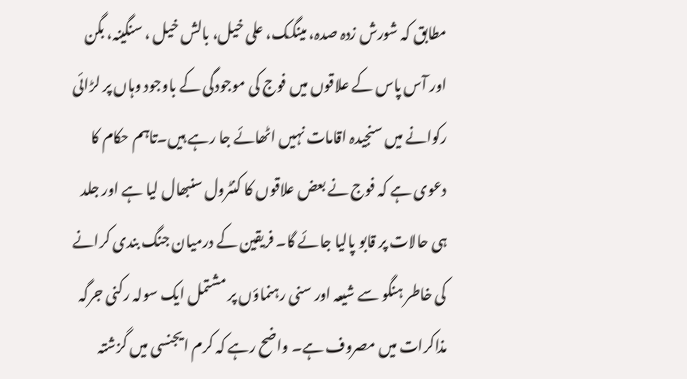مطابق کہ شورش زدہ صدہ، مینگک، علی خیل، بالش خیل ، سنگینہ، بگن اور آس پاس کے علاقوں میں فوج کی موجودگی کے باوجود وہاں پر لڑائی رکوانے میں سنجیدہ اقامات نہیں اٹھائے جا رہے ہیں۔تاہم حکام کا دعوی ہے کہ فوج نے بعض علاقوں کا کنٹرول سنبھال لیا ہے اور جلد ہی حالات پر قابو پالیا جائے گا۔ فریقین کے درمیان جنگ بندی کرانے کی خاطر ہنگو سے شیعہ اور سنی رہنماؤں پر مشتمل ایک سولہ رکنی جرگہ مذاکرات میں مصروف ہے۔ واضح رہے کہ کرم ایجنسی میں گزشتہ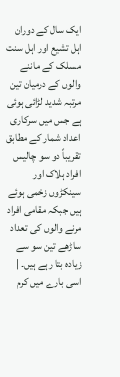ایک سال کے دوران اہل تشیع اور اہل سنت مسلک کے ماننے والوں کے درمیان تین مرتبہ شدید لڑائی ہوئی ہے جس میں سرکاری اعداد شمار کے مطابق تقریباً دو سو چالیس افراد ہلاک اور سینکڑوں زخمی ہوئے ہیں جبکہ مقامی افراد مرنے والوں کی تعداد ساڑھے تین سو سے زیادہ بتا رہے ہیں۔ |
اسی بارے میں کرم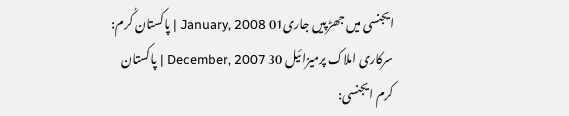ایجنسی میں جھڑپیں جاری01 January, 2008 | پاکستان کُرم: سرکاری املاک پرمیزائیل 30 December, 2007 | پاکستان کرم ایجنسی: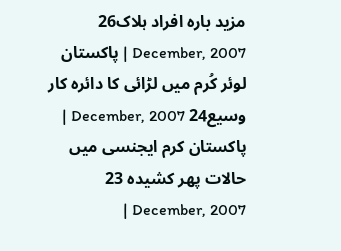مزید بارہ افراد ہلاک26 December, 2007 | پاکستان لوئر کُرم میں لڑائی کا دائرہ کار وسیع24 December, 2007 | پاکستان کرم ایجنسی میں حالات پھر کشیدہ 23 December, 2007 |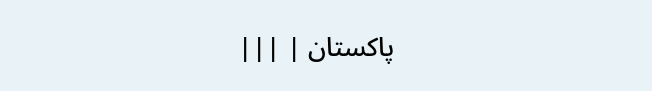پاکستان | |||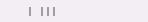| |||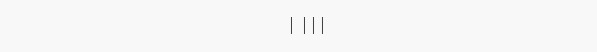| |||